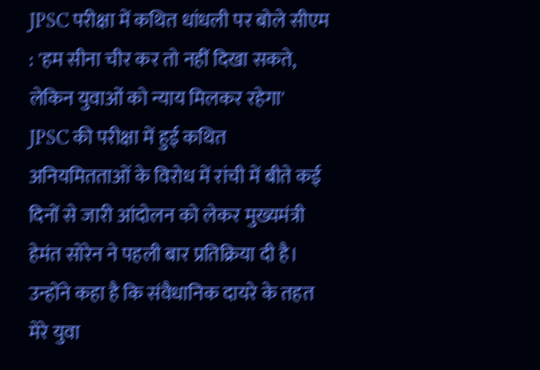JPSC परीक्षा में कथित धांधली पर बोले सीएम : 'हम सीना चीर कर तो नहीं दिखा सकते, लेकिन युवाओं को न्याय मिलकर रहेगा'
JPSC की परीक्षा में हुई कथित अनियमितताओं के विरोध में रांची में बीते कई दिनों से जारी आंदोलन को लेकर मुख्यमंत्री हेमंत सोरेन ने पहली बार प्रतिक्रिया दी है। उन्होंने कहा है कि संवैधानिक दायरे के तहत मेरे युवा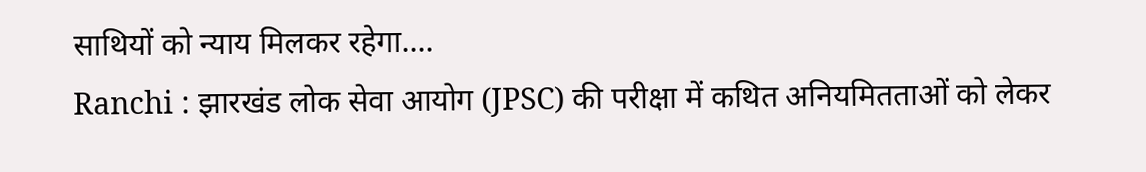साथियों को न्याय मिलकर रहेगा....
Ranchi : झारखंड लोक सेवा आयोग (JPSC) की परीक्षा में कथित अनियमितताओं को लेकर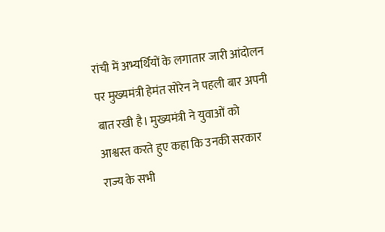रांची में अभ्यर्थियों के लगातार जारी आंदोलन पर मुख्यमंत्री हेमंत सोरेन ने पहली बार अपनी बात रखी है। मुख्यमंत्री ने युवाओं को आश्वस्त करते हुए कहा कि उनकी सरकार राज्य के सभी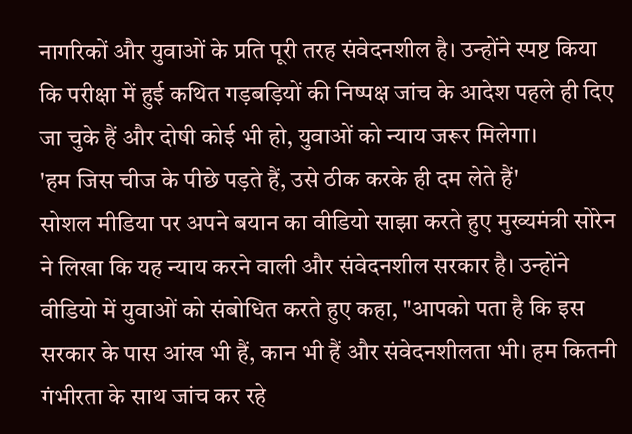नागरिकों और युवाओं के प्रति पूरी तरह संवेदनशील है। उन्होंने स्पष्ट किया कि परीक्षा में हुई कथित गड़बड़ियों की निष्पक्ष जांच के आदेश पहले ही दिए जा चुके हैं और दोषी कोई भी हो, युवाओं को न्याय जरूर मिलेगा।
'हम जिस चीज के पीछे पड़ते हैं, उसे ठीक करके ही दम लेते हैं'
सोशल मीडिया पर अपने बयान का वीडियो साझा करते हुए मुख्यमंत्री सोरेन ने लिखा कि यह न्याय करने वाली और संवेदनशील सरकार है। उन्होंने वीडियो में युवाओं को संबोधित करते हुए कहा, "आपको पता है कि इस सरकार के पास आंख भी हैं, कान भी हैं और संवेदनशीलता भी। हम कितनी गंभीरता के साथ जांच कर रहे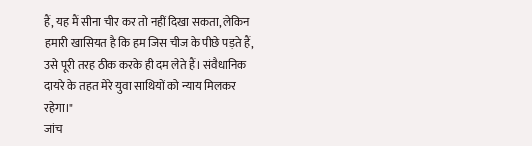हैं, यह मैं सीना चीर कर तो नहीं दिखा सकता, लेकिन हमारी खासियत है कि हम जिस चीज के पीछे पड़ते हैं, उसे पूरी तरह ठीक करके ही दम लेते हैं। संवैधानिक दायरे के तहत मेरे युवा साथियों को न्याय मिलकर रहेगा।"
जांच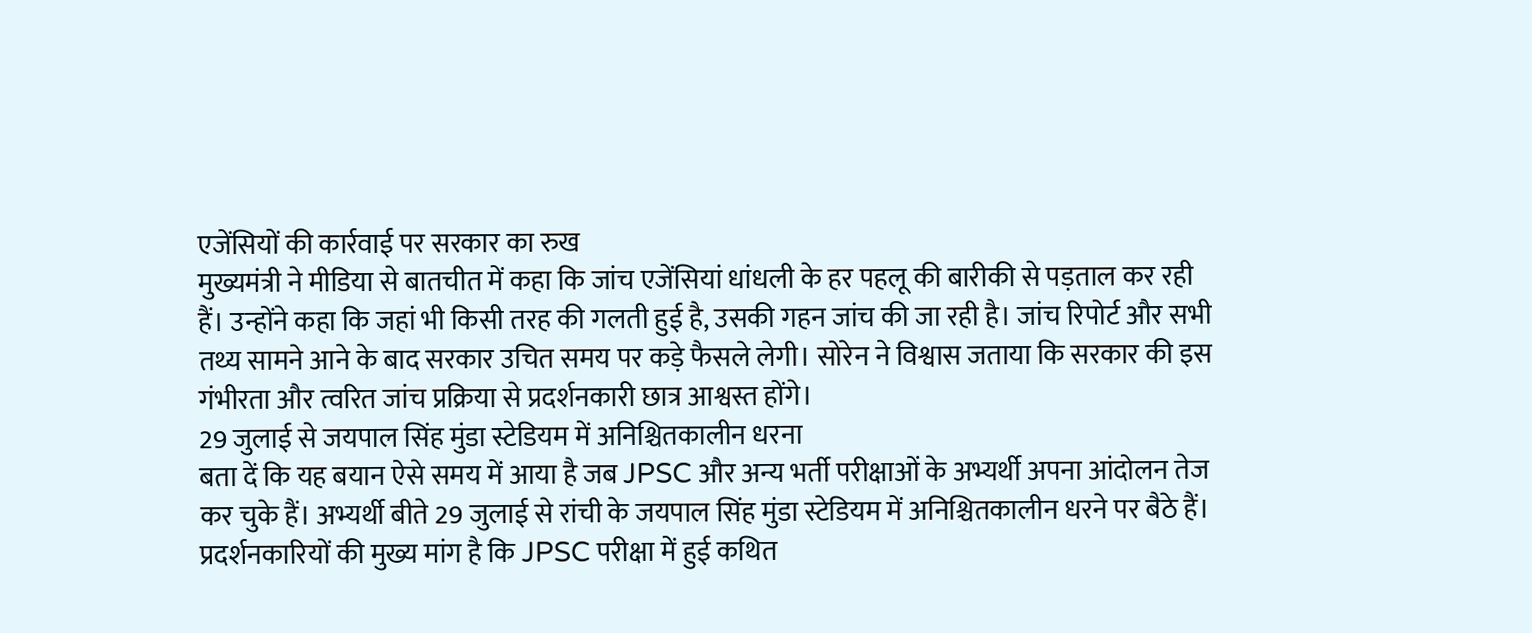एजेंसियों की कार्रवाई पर सरकार का रुख
मुख्यमंत्री ने मीडिया से बातचीत में कहा कि जांच एजेंसियां धांधली के हर पहलू की बारीकी से पड़ताल कर रही हैं। उन्होंने कहा कि जहां भी किसी तरह की गलती हुई है, उसकी गहन जांच की जा रही है। जांच रिपोर्ट और सभी तथ्य सामने आने के बाद सरकार उचित समय पर कड़े फैसले लेगी। सोरेन ने विश्वास जताया कि सरकार की इस गंभीरता और त्वरित जांच प्रक्रिया से प्रदर्शनकारी छात्र आश्वस्त होंगे।
29 जुलाई से जयपाल सिंह मुंडा स्टेडियम में अनिश्चितकालीन धरना
बता दें कि यह बयान ऐसे समय में आया है जब JPSC और अन्य भर्ती परीक्षाओं के अभ्यर्थी अपना आंदोलन तेज कर चुके हैं। अभ्यर्थी बीते 29 जुलाई से रांची के जयपाल सिंह मुंडा स्टेडियम में अनिश्चितकालीन धरने पर बैठे हैं। प्रदर्शनकारियों की मुख्य मांग है कि JPSC परीक्षा में हुई कथित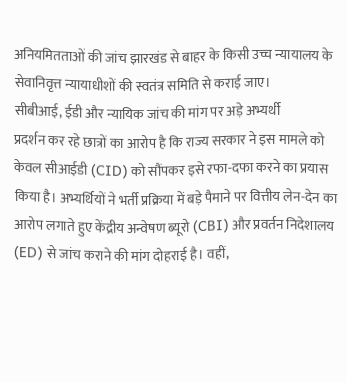अनियमितताओं की जांच झारखंड से बाहर के किसी उच्च न्यायालय के सेवानिवृत्त न्यायाधीशों की स्वतंत्र समिति से कराई जाए।
सीबीआई, ईडी और न्यायिक जांच की मांग पर अड़े अभ्यर्थी
प्रदर्शन कर रहे छात्रों का आरोप है कि राज्य सरकार ने इस मामले को केवल सीआईडी (CID) को सौंपकर इसे रफा-दफा करने का प्रयास किया है। अभ्यर्थियों ने भर्ती प्रक्रिया में बड़े पैमाने पर वित्तीय लेन-देन का आरोप लगाते हुए केंद्रीय अन्वेषण ब्यूरो (CBI) और प्रवर्तन निदेशालय (ED) से जांच कराने की मांग दोहराई है। वहीं,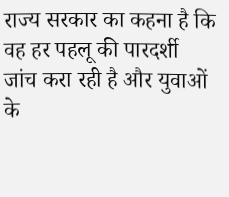राज्य सरकार का कहना है कि वह हर पहलू की पारदर्शी जांच करा रही है और युवाओं के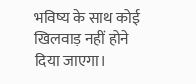भविष्य के साथ कोई खिलवाड़ नहीं होने दिया जाएगा।